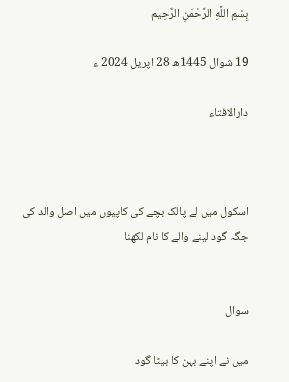بِسْمِ اللَّهِ الرَّحْمَنِ الرَّحِيم

19 شوال 1445ھ 28 اپریل 2024 ء

دارالافتاء



اسکول میں لے پالک بچے کی کاپیوں میں اصل والد کی جگہ گود لینے والے کا نام لکھنا


سوال

میں نے اپنے بہن کا بیٹا گود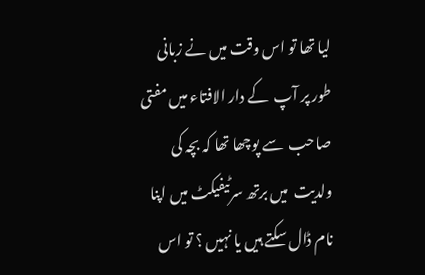لیا تھا تو اس وقت میں نے زبانی طور پر آپ  کے دار الافتاء میں مفتی صاحب  سے پوچھا تھا کہ بچہ کی ولدیت  میں برتھ سرٹیفیکٹ میں اپنا نام ڈال سکتے ہیں یا نہیں ؟ تو اس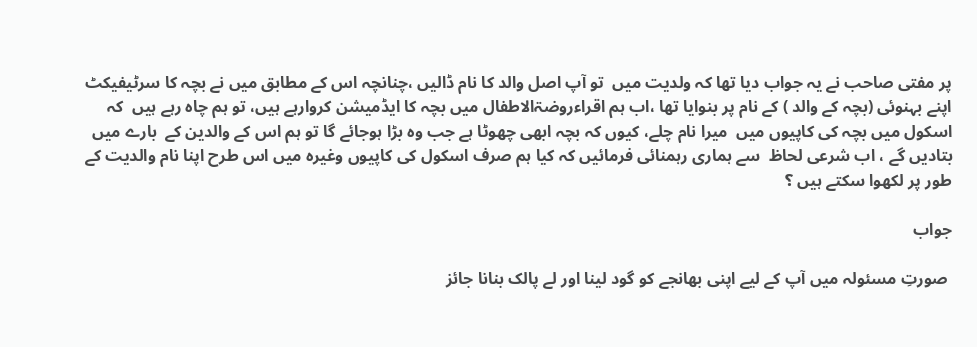پر مفتی صاحب نے یہ جواب دیا تھا کہ ولدیت میں  تو آپ اصل والد کا نام ڈالیں ،چنانچہ اس کے مطابق میں نے بچہ کا سرٹیفیکٹ اپنے بہنوئی (بچہ کے والد ) کے نام پر بنوایا تھا ،اب ہم اقراءروضۃالاطفال میں بچہ کا ایڈمیشن کروارہے ہیں، تو ہم چاہ رہے ہیں  کہ اسکول میں بچہ کی کاپیوں میں  میرا نام چلے، کیوں کہ بچہ ابھی چھوٹا ہے جب وہ بڑا ہوجائے گا تو ہم اس کے والدین کے  بارے میں بتادیں گے ، اب شرعی لحاظ  سے ہماری رہمنائی فرمائیں کہ کیا ہم صرف اسکول کی کاپیوں وغیرہ میں اس طرح اپنا نام والدیت کے طور پر لکھوا سکتے ہیں ؟

جواب

 صورتِ مسئولہ میں آپ کے لیے اپنی بھانجے کو گود لینا اور لے پالک بنانا جائز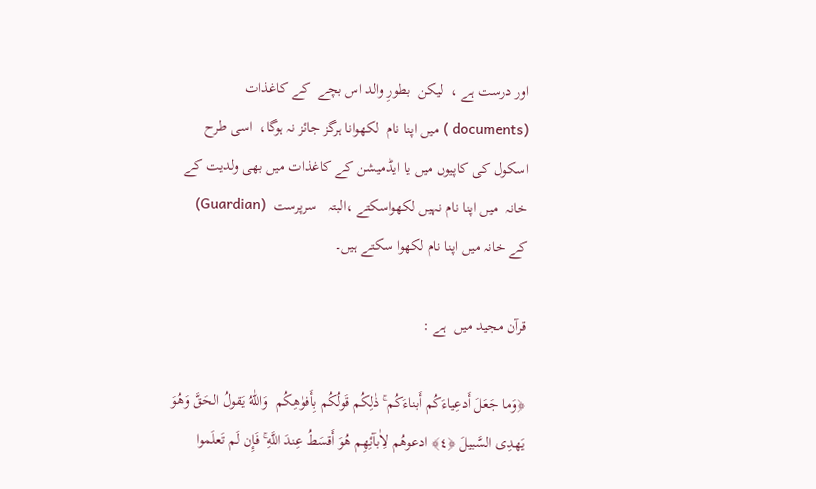اور درست ہے ،  لیکن  بطورِ والد اس بچے  کے کاغذات (documents ) میں اپنا نام  لکھوانا ہرگز جائز نہ ہوگا،  اسی طرح  اسکول کی کاپیوں میں یا ایڈمیشن کے کاغذات میں بھی ولدیت کے خانہ  میں اپنا نام نہیں لکھواسکتے ،البتہ   سرپرست  (Guardian)   کے خانہ میں اپنا نام لکھوا سکتے ہیں۔

قرآن مجید میں  ہے :

﴿وَما جَعَلَ أَدعِياءَكُم أَبناءَكُم ۚ ذ‌ٰلِكُم قَولُكُم بِأَفو‌ٰهِكُم  وَاللّٰهُ يَقولُ الحَقَّ وَهُوَ يَهدِى السَّبيلَ ﴿٤﴾ ادعوهُم لِاٰبآئِهِم هُوَ أَقسَطُ عِندَ اللَّهِ ۚ فَإِن لَم تَعلَموا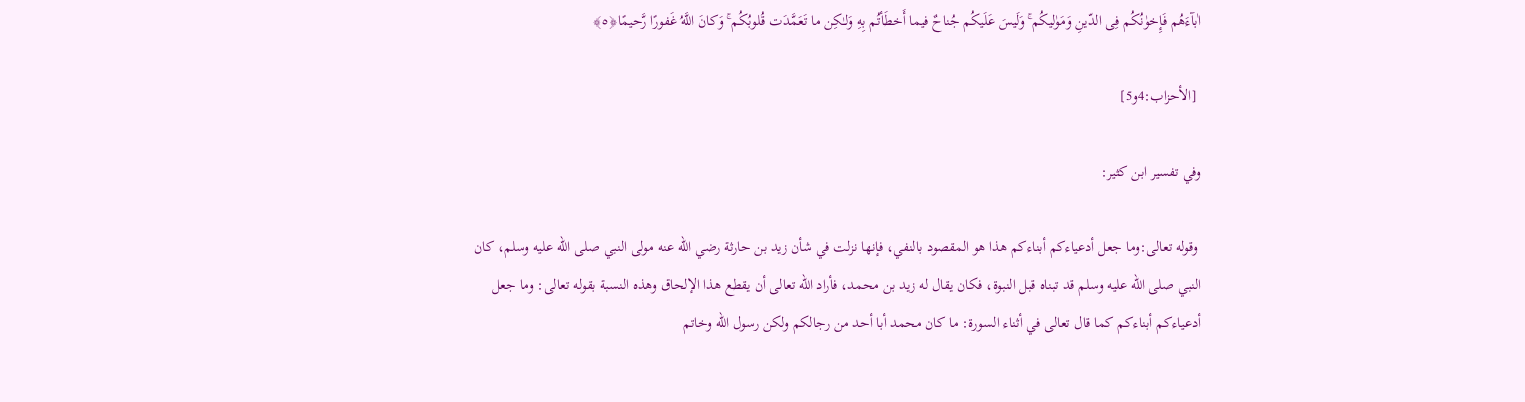اٰبآءَهُم فَإِخو‌ٰنُكُم فِى الدّينِ وَمَو‌ٰليكُم ۚ وَلَيسَ عَلَيكُم جُناحٌ فيما أَخطَأتُم بِهِ وَلـٰكِن ما تَعَمَّدَت قُلوبُكُم ۚ وَكانَ اللَّهُ غَفورً‌ا رَّحيمًا﴿٥﴾

 [الأحزاب:4و5]

وفي تفسير ابن كثير:

 وقوله تعالى:وما جعل أدعياءكم أبناءكم هذا هو المقصود بالنفي، فإنها نزلت في شأن زيد بن حارثة رضي الله عنه مولى النبي صلى الله عليه وسلم، كان النبي صلى الله عليه وسلم قد تبناه قبل النبوة، فكان يقال له زيد بن محمد، فأراد الله تعالى أن يقطع هذا الإلحاق وهذه النسبة بقوله تعالى: وما جعل أدعياءكم أبناءكم كما قال تعالى في أثناء السورة: ما كان محمد أبا أحد من رجالكم ولكن رسول الله وخاتم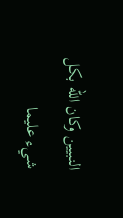النبيين وكان الله بكل شيء عليما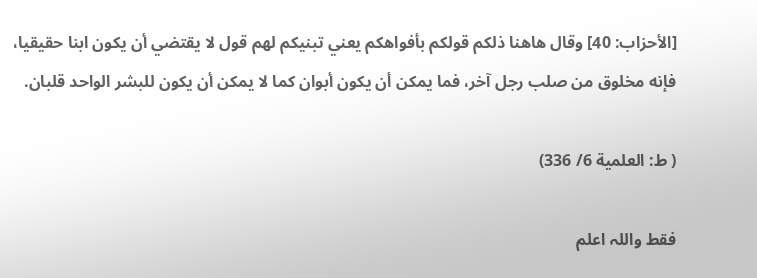[الأحزاب: 40] وقال هاهنا ذلكم قولكم بأفواهكم يعني تبنيكم لهم قول لا يقتضي أن يكون ابنا حقيقيا، فإنه مخلوق من صلب رجل آخر، فما يمكن أن يكون أبوان كما لا يمكن أن يكون للبشر الواحد قلبان.

( ط: العلمية 6/ 336)

فقط واللہ اعلم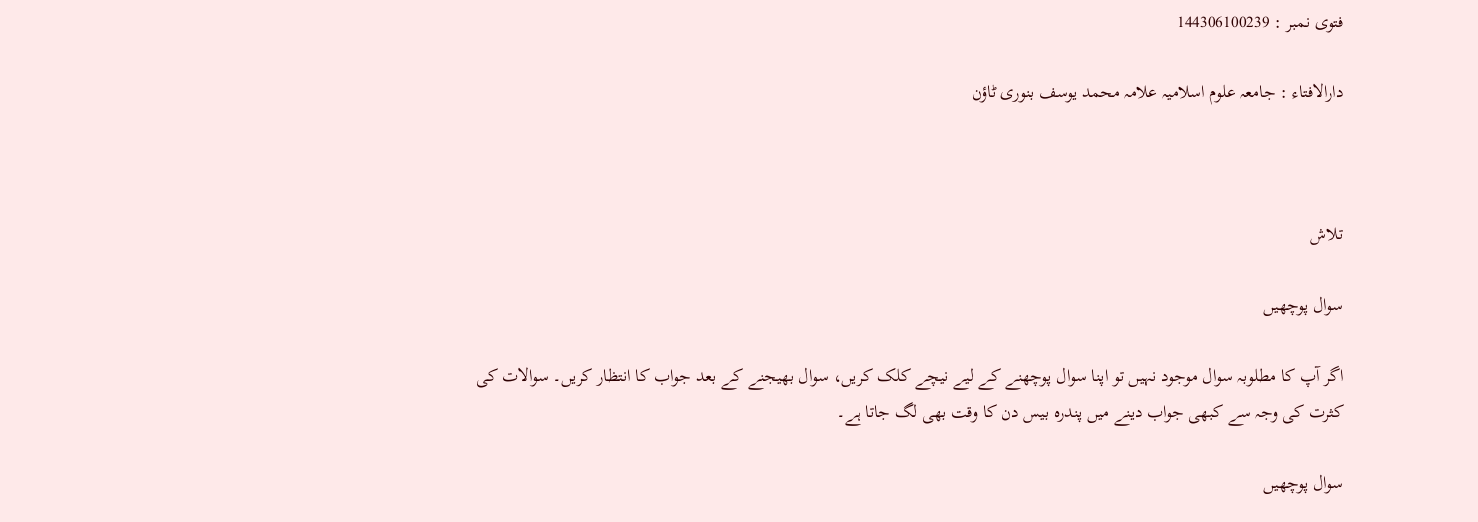فتوی نمبر : 144306100239

دارالافتاء : جامعہ علوم اسلامیہ علامہ محمد یوسف بنوری ٹاؤن



تلاش

سوال پوچھیں

اگر آپ کا مطلوبہ سوال موجود نہیں تو اپنا سوال پوچھنے کے لیے نیچے کلک کریں، سوال بھیجنے کے بعد جواب کا انتظار کریں۔ سوالات کی کثرت کی وجہ سے کبھی جواب دینے میں پندرہ بیس دن کا وقت بھی لگ جاتا ہے۔

سوال پوچھیں